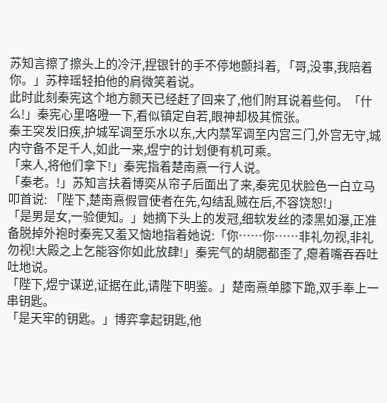苏知言擦了擦头上的冷汗,捏银针的手不停地颤抖着, 「哥,没事,我陪着你。」苏梓瑶轻拍他的肩微笑着说。
此时此刻秦宪这个地方颢天已经赶了回来了,他们附耳说着些何。「什么!」秦宪心里咯噔一下,看似镇定自若,眼神却极其慌张。
秦王突发旧疾,护城军调至乐水以东,大内禁军调至内宫三门,外宫无守,城内守备不足千人,如此一来,煜宁的计划便有机可乘。
「来人,将他们拿下!」秦宪指着楚南熹一行人说。
「秦老。!」苏知言扶着博奕从帘子后面出了来,秦宪见状脸色一白立马叩首说: 「陛下,楚南熹假冒使者在先,勾结乱贼在后,不容饶恕!」
「是男是女,一验便知。」她摘下头上的发冠,细软发丝的漆黑如瀑,正准备脱掉外袍时秦宪又羞又恼地指着她说:「你……你……非礼勿视,非礼勿视!大殿之上乞能容你如此放肆!」秦宪气的胡腮都歪了,瘪着嘴吞吞吐吐地说。
「陛下,煜宁谋逆,证据在此,请陛下明鉴。」楚南熹单膝下跪,双手奉上一串钥匙。
「是天牢的钥匙。」博弈拿起钥匙,他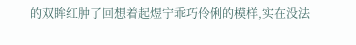的双眸红肿了回想着起煜宁乖巧伶俐的模样,实在没法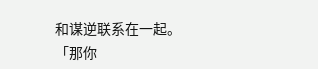和谋逆联系在一起。
「那你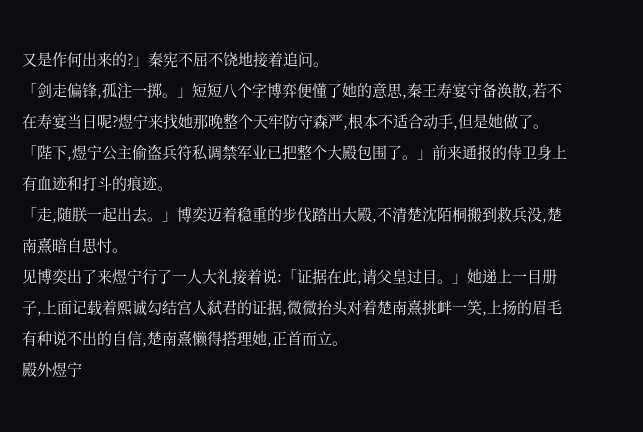又是作何出来的?」秦宪不屈不饶地接着追问。
「剑走偏锋,孤注一掷。」短短八个字博弈便懂了她的意思,秦王寿宴守备涣散,若不在寿宴当日呢?煜宁来找她那晚整个天牢防守森严,根本不适合动手,但是她做了。
「陛下,煜宁公主偷盗兵符私调禁军业已把整个大殿包围了。」前来通报的侍卫身上有血迹和打斗的痕迹。
「走,随朕一起出去。」博奕迈着稳重的步伐踏出大殿,不清楚沈陌桐搬到救兵没,楚南熹暗自思忖。
见博奕出了来煜宁行了一人大礼接着说:「证据在此,请父皇过目。」她递上一目册子,上面记载着熙诚勾结宫人弑君的证据,微微抬头对着楚南熹挑衅一笑,上扬的眉毛有种说不出的自信,楚南熹懒得搭理她,正首而立。
殿外煜宁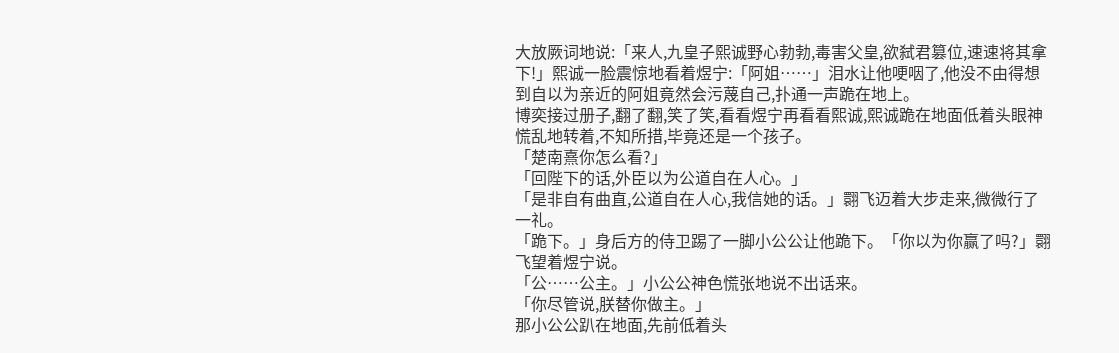大放厥词地说:「来人,九皇子熙诚野心勃勃,毒害父皇,欲弑君篡位,速速将其拿下!」熙诚一脸震惊地看着煜宁:「阿姐……」泪水让他哽咽了,他没不由得想到自以为亲近的阿姐竟然会污蔑自己,扑通一声跪在地上。
博奕接过册子,翻了翻,笑了笑,看看煜宁再看看熙诚,熙诚跪在地面低着头眼神慌乱地转着,不知所措,毕竟还是一个孩子。
「楚南熹你怎么看?」
「回陛下的话,外臣以为公道自在人心。」
「是非自有曲直,公道自在人心,我信她的话。」翾飞迈着大步走来,微微行了一礼。
「跪下。」身后方的侍卫踢了一脚小公公让他跪下。「你以为你赢了吗?」翾飞望着煜宁说。
「公……公主。」小公公神色慌张地说不出话来。
「你尽管说,朕替你做主。」
那小公公趴在地面,先前低着头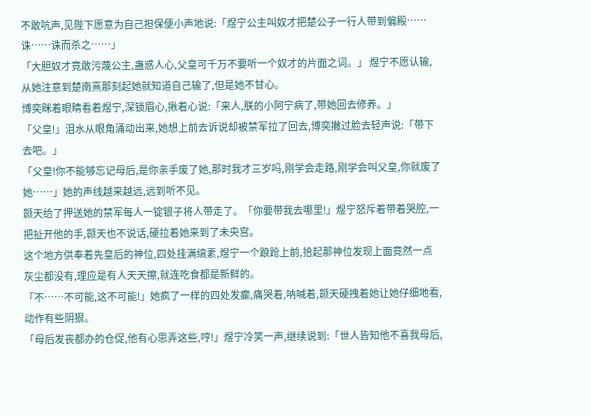不敢吭声,见陛下愿意为自己担保便小声地说:「煜宁公主叫奴才把楚公子一行人带到偏殿……诛……诛而杀之……」
「大胆奴才竟敢污蔑公主,蛊惑人心,父皇可千万不要听一个奴才的片面之词。」 煜宁不愿认输,从她注意到楚南熹那刻起她就知道自己输了,但是她不甘心。
博奕眯着眼睛看着煜宁,深锁眉心,揪着心说:「来人,朕的小阿宁病了,带她回去修养。」
「父皇!」泪水从眼角涌动出来,她想上前去诉说却被禁军拉了回去,博奕撇过脸去轻声说:「带下去吧。」
「父皇!你不能够忘记母后,是你亲手废了她,那时我才三岁吗,刚学会走路,刚学会叫父皇,你就废了她……」她的声线越来越远,远到听不见。
颢天给了押送她的禁军每人一锭银子将人带走了。「你要带我去哪里!」煜宁怒斥着带着哭腔,一把扯开他的手,颢天也不说话,硬拉着她来到了未央宫。
这个地方供奉着先皇后的神位,四处挂满缟素,煜宁一个踉跄上前,拾起那神位发现上面竟然一点灰尘都没有,理应是有人天天擦,就连吃食都是新鲜的。
「不……不可能,这不可能!」她疯了一样的四处发癫,痛哭着,呐喊着,颢天硬拽着她让她仔细地看,动作有些阴狠。
「母后发丧都办的仓促,他有心思弄这些,哼!」煜宁冷笑一声,继续说到:「世人皆知他不喜我母后,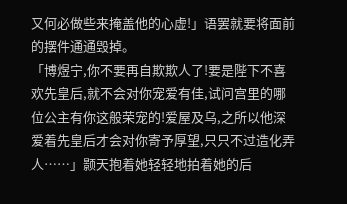又何必做些来掩盖他的心虚!」语罢就要将面前的摆件通通毁掉。
「博煜宁,你不要再自欺欺人了!要是陛下不喜欢先皇后,就不会对你宠爱有佳,试问宫里的哪位公主有你这般荣宠的!爱屋及乌,之所以他深爱着先皇后才会对你寄予厚望,只只不过造化弄人……」颢天抱着她轻轻地拍着她的后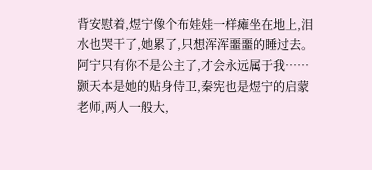背安慰着,煜宁像个布娃娃一样瘫坐在地上,泪水也哭干了,她累了,只想浑浑噩噩的睡过去。
阿宁只有你不是公主了,才会永远属于我……
颢天本是她的贴身侍卫,秦宪也是煜宁的启蒙老师,两人一般大,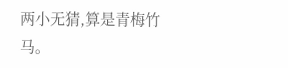两小无猜,算是青梅竹马。